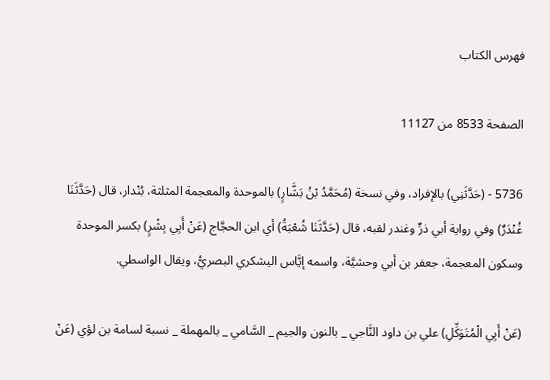فهرس الكتاب

الصفحة 8533 من 11127

5736 - (حَدَّثَنِي) بالإفراد، وفي نسخة (مُحَمَّدُ بْنُ بَشَّارٍ) بالموحدة والمعجمة المثلثة، بُنْدار، قال (حَدَّثَنَا غُنْدَرٌ) وفي رواية أبي ذرٍّ وغندر لقبه، قال (حَدَّثَنَا شُعْبَةُ) أي ابن الحجَّاج (عَنْ أَبِي بِشْرٍ) بكسر الموحدة وسكون المعجمة، جعفر بن أبي وحشيَّة، واسمه إيَّاس اليشكري البصريُّ، ويقال الواسطي.

(عَنْ أَبِي الْمُتَوَكِّلِ) علي بن داود النَّاجي _ بالنون والجيم _ السَّامي _ بالمهملة _ نسبة لسامة بن لؤي (عَنْ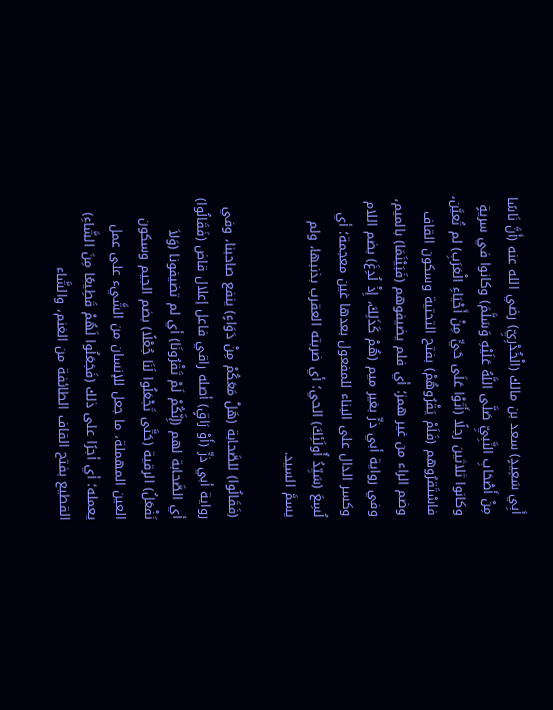أَبِي سَعِيدٍ) سعد بن مالك (الْخُدْرِيِّ) رضي الله عنه (أَنَّ نَاسًا مِنْ أَصْحَابِ النَّبِيِّ صَلَّى اللَّهُ عَلَيْهِ وَسَلَّمَ) وكانوا في سريةٍ وكانوا ثلاثين رجلًا (أَتَوْا عَلَى حَيٍّ مِنْ أَحْيَاءِ الْعَرَبِ) لم تُعيَّن، فاسْتَقرُوهم (فَلَمْ يَقْرُوهُمْ) بفتح التحتية وسكون القاف وضم الراء من غير همز؛ أي فلم يضيفوهم (فَبَيْنَمَا) بالميم، وفي رواية أبي ذرٍّ بغير ميم (هُمْ كَذَلِكَ، إِذْ لُدِغَ) بضم اللام وكسر الدال على البناء للمفعول بعدها غين معجمة؛ أي لُسِعَ (سَيِّدُ أُولَئِكَ) الحي؛ أي ضربته العقرب بذنبها، ولم يسمَّ السيد.

(فَقَالُوا) للصَّحابة (هَلْ مَعَكُمْ مِنْ دَوَاءٍ) ينفع صاحبنا، وفي رواية أبي ذرٍّ (أَوْ رَاقٍ) أصله راقي فاعل إعلال قاض (فَقَالُوا) أي الصَّحابة لهم (إِنَّكُمْ لَمْ تَقْرُونَا) أي لم تضيفونا (وَلاَ نَفْعَلُ) الرقية (حَتَّى تَجْعَلُوا لَنَا جُعْلًا) بضم الجيم وسكون العين المهملة، ما جعل للإنسان من الشَّيء على عمل يعمله؛ أي أجرًا على ذلك (فَجَعَلُوا لَهُمْ قَطِيعًا مِنَ الشَّاءِ) القطيع بفتح القاف الطائفة من الغنم، والشَّاء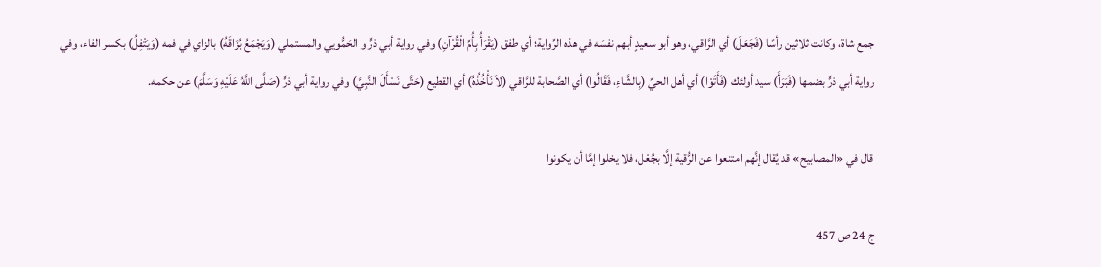جمع شاة، وكانت ثلاثين رأسًا (فَجَعَلَ) أي الرَّاقي، وهو أبو سعيدٍ أبهم نفسَه في هذه الرِّواية؛ أي طفق (يَقْرَأُ بِأُمِّ الْقُرْآنِ) وفي رواية أبي ذرٍّ و الحَمُّويي والمستملي (وَيَجْمَعُ بُزَاقَهُ) بالزاي في فمه (وَيَتْفِلُ) بكسر الفاء، وفي رواية أبي ذرٍّ بضمها (فَبَرَأَ) سيد أولئك (فَأَتَوْا) أي أهل الحيِّ (بِالشَّاءِ، فَقَالُوا) أي الصَّحابة للرَّاقي (لاَ نَأْخُذُهُ) أي القطيع (حَتَّى نَسْأَلَ النَّبِيَّ) وفي رواية أبي ذرٍّ (صَلَّى اللَّهُ عَلَيْهِ وَسَلَّمَ) عن حكمه.

قال في «المصابيح» قد يُقال إنَّهم امتنعوا عن الرُّقية إلَّا بجُعْل، فلا يخلوا إمَّا أن يكونوا

ج 24 ص 457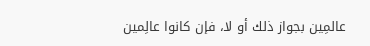عالمِين بجواز ذلك أو لا، فإن كانوا عالِمين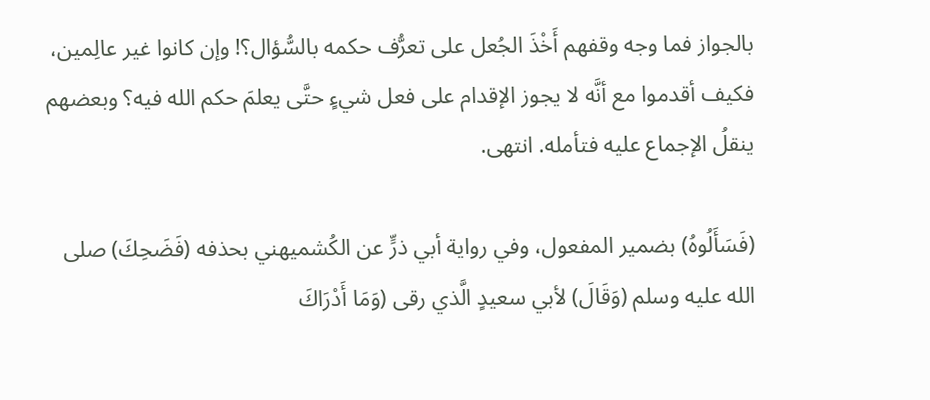بالجواز فما وجه وقفهم أَخْذَ الجُعل على تعرُّف حكمه بالسُّؤال؟! وإن كانوا غير عالِمين، فكيف أقدموا مع أنَّه لا يجوز الإقدام على فعل شيءٍ حتَّى يعلمَ حكم الله فيه؟ وبعضهم ينقلُ الإجماع عليه فتأمله. انتهى.

(فَسَأَلُوهُ) بضمير المفعول، وفي رواية أبي ذرٍّ عن الكُشميهني بحذفه (فَضَحِكَ) صلى الله عليه وسلم (وَقَالَ) لأبي سعيدٍ الَّذي رقى (وَمَا أَدْرَاكَ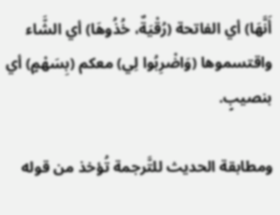أَنَّهَا) أي الفاتحة (رُقْيَةٌ، خُذُوهَا) أي الشَّاء واقتسموها (وَاضْرِبُوا لِي) معكم (بِسَهْمٍ) أي بنصيبٍ.

ومطابقة الحديث للتَّرجمة تُؤخذ من قوله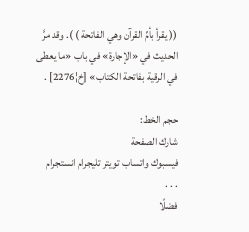(( يقرأ بأمِّ القرآن وهي الفاتحة ) ). وقد مرَّ الحديث في «الإجارة» في باب «ما يعطى في الرقية بفاتحة الكتاب» [خ¦2276] .

حجم الخط:
شارك الصفحة
فيسبوك واتساب تويتر تليجرام انستجرام
. . .
فضلًا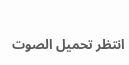انتظر تحميل الصوت